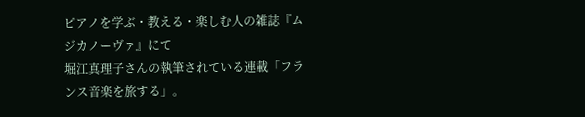ピアノを学ぶ・教える・楽しむ人の雑誌『ムジカノーヴァ』にて
堀江真理子さんの執筆されている連載「フランス音楽を旅する」。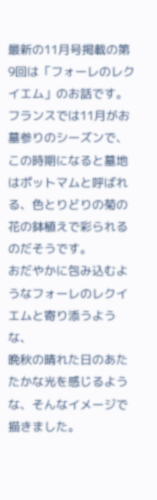最新の11月号掲載の第9回は「フォーレのレクイエム」のお話です。
フランスでは11月がお墓参りのシーズンで、
この時期になると墓地はポットマムと呼ばれる、色とりどりの菊の花の鉢植えで彩られるのだそうです。
おだやかに包み込むようなフォーレのレクイエムと寄り添うような、
晩秋の晴れた日のあたたかな光を感じるような、そんなイメージで描きました。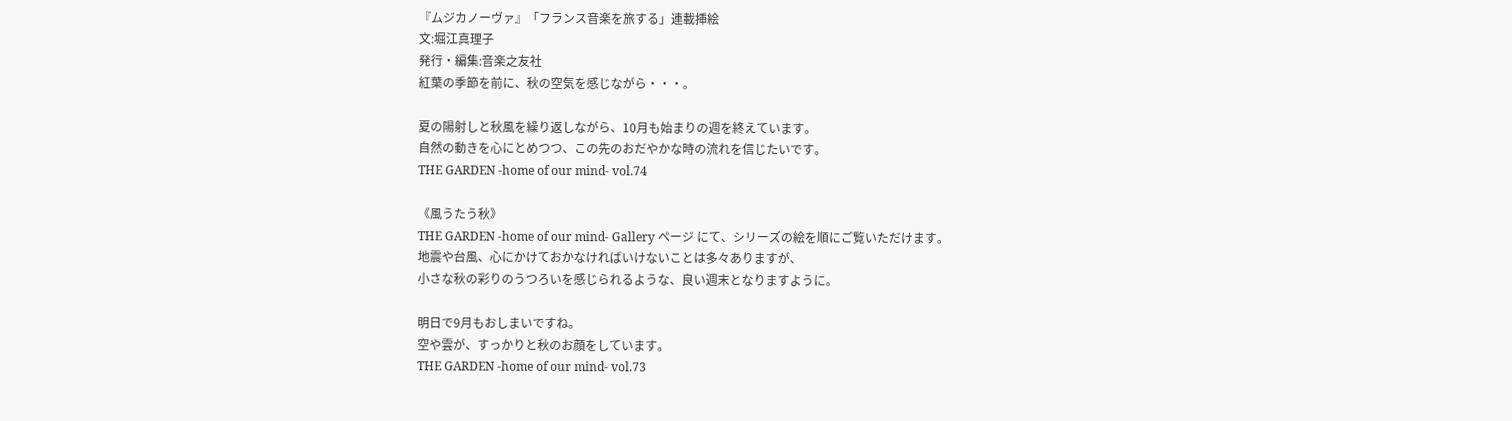『ムジカノーヴァ』「フランス音楽を旅する」連載挿絵
文:堀江真理子
発行・編集:音楽之友社
紅葉の季節を前に、秋の空気を感じながら・・・。

夏の陽射しと秋風を繰り返しながら、10月も始まりの週を終えています。
自然の動きを心にとめつつ、この先のおだやかな時の流れを信じたいです。
THE GARDEN -home of our mind- vol.74

《風うたう秋》
THE GARDEN -home of our mind- Gallery ページ にて、シリーズの絵を順にご覧いただけます。
地震や台風、心にかけておかなければいけないことは多々ありますが、
小さな秋の彩りのうつろいを感じられるような、良い週末となりますように。

明日で9月もおしまいですね。
空や雲が、すっかりと秋のお顔をしています。
THE GARDEN -home of our mind- vol.73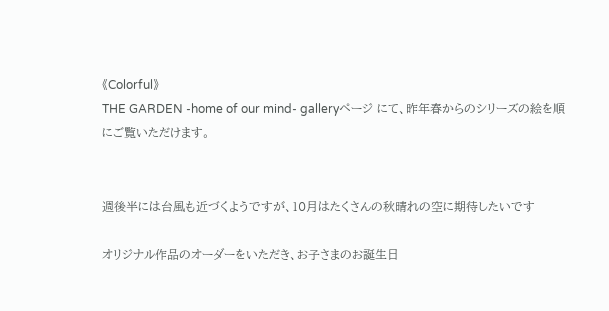《Colorful》
THE GARDEN -home of our mind- galleryページ にて、昨年春からのシリーズの絵を順にご覧いただけます。


週後半には台風も近づくようですが、10月はたくさんの秋晴れの空に期待したいです

オリジナル作品のオーダーをいただき、お子さまのお誕生日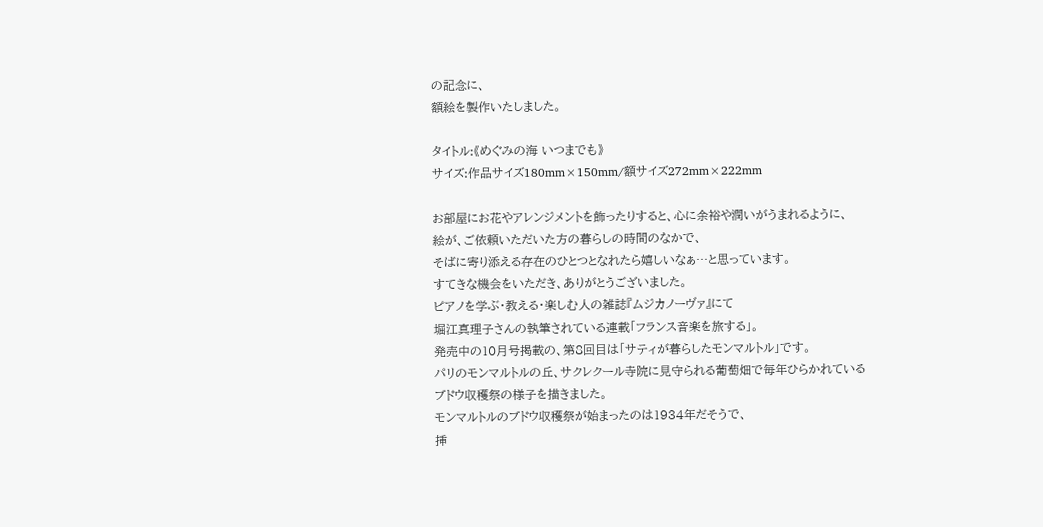の記念に、
額絵を製作いたしました。

タイトル:《めぐみの海 いつまでも》
サイズ:作品サイズ180mm×150mm/額サイズ272mm×222mm

お部屋にお花やアレンジメントを飾ったりすると、心に余裕や潤いがうまれるように、
絵が、ご依頼いただいた方の暮らしの時間のなかで、
そばに寄り添える存在のひとつとなれたら嬉しいなぁ…と思っています。
すてきな機会をいただき、ありがとうございました。
ピアノを学ぶ・教える・楽しむ人の雑誌『ムジカノーヴァ』にて
堀江真理子さんの執筆されている連載「フランス音楽を旅する」。
発売中の10月号掲載の、第8回目は「サティが暮らしたモンマルトル」です。
パリのモンマルトルの丘、サクレクール寺院に見守られる葡萄畑で毎年ひらかれている
ブドウ収穫祭の様子を描きました。
モンマルトルのブドウ収穫祭が始まったのは1934年だそうで、
挿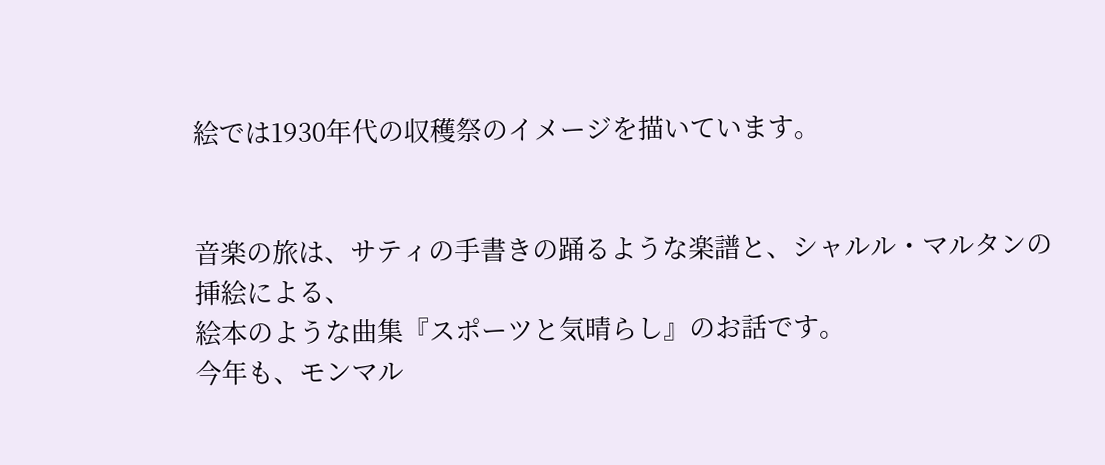絵では1930年代の収穫祭のイメージを描いています。


音楽の旅は、サティの手書きの踊るような楽譜と、シャルル・マルタンの挿絵による、
絵本のような曲集『スポーツと気晴らし』のお話です。
今年も、モンマル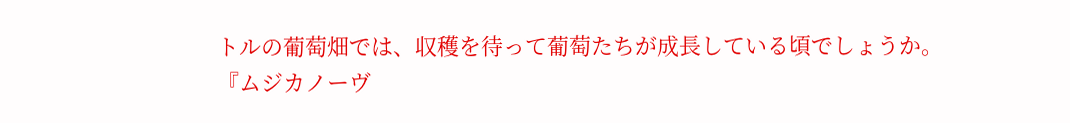トルの葡萄畑では、収穫を待って葡萄たちが成長している頃でしょうか。
『ムジカノーヴ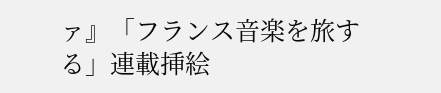ァ』「フランス音楽を旅する」連載挿絵